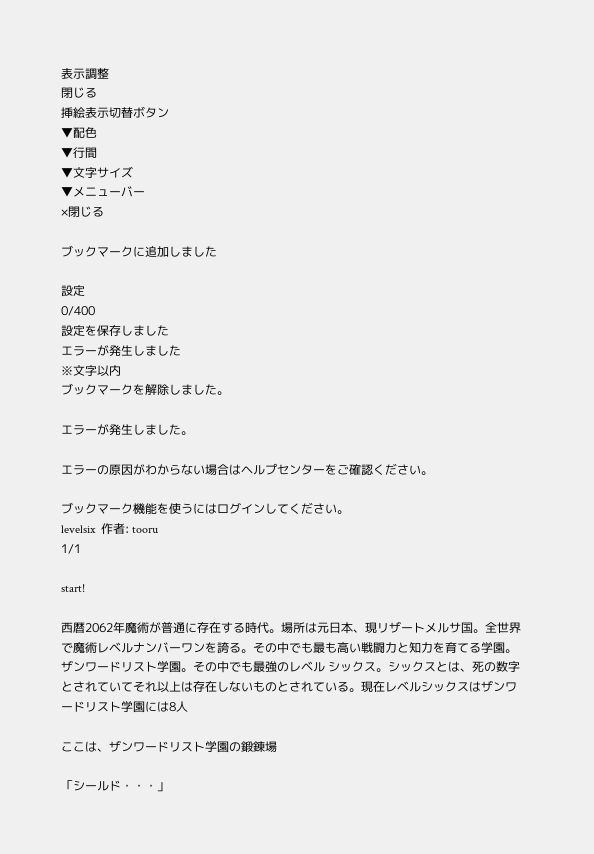表示調整
閉じる
挿絵表示切替ボタン
▼配色
▼行間
▼文字サイズ
▼メニューバー
×閉じる

ブックマークに追加しました

設定
0/400
設定を保存しました
エラーが発生しました
※文字以内
ブックマークを解除しました。

エラーが発生しました。

エラーの原因がわからない場合はヘルプセンターをご確認ください。

ブックマーク機能を使うにはログインしてください。
levelsix  作者: tooru
1/1

start!

西暦2062年魔術が普通に存在する時代。場所は元日本、現リザートメルサ国。全世界で魔術レベルナンバーワンを誇る。その中でも最も高い戦闘力と知力を育てる学園。ザンワードリスト学園。その中でも最強のレベル シックス。シックスとは、死の数字とされていてそれ以上は存在しないものとされている。現在レベルシックスはザンワードリスト学園には8人

ここは、ザンワードリスト学園の鍛錬場

「シールド・・・」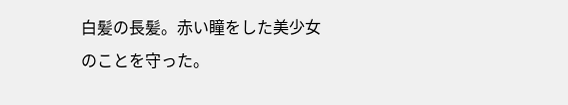白髪の長髪。赤い瞳をした美少女のことを守った。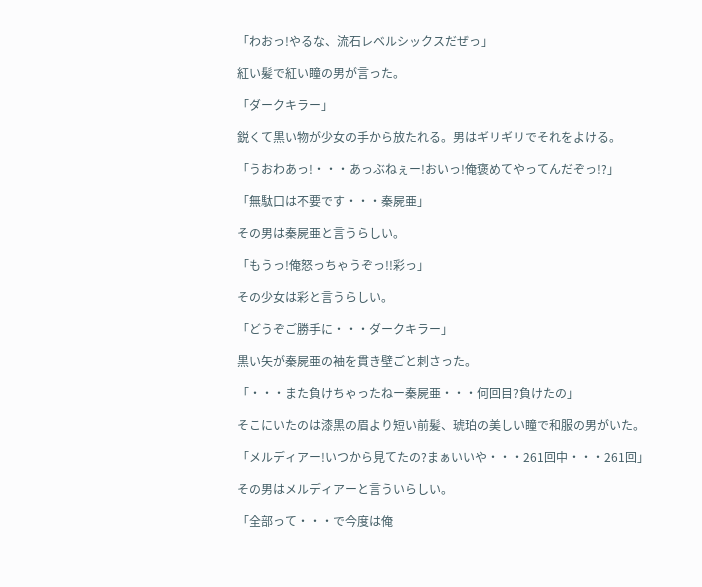「わおっ!やるな、流石レベルシックスだぜっ」

紅い髪で紅い瞳の男が言った。

「ダークキラー」

鋭くて黒い物が少女の手から放たれる。男はギリギリでそれをよける。

「うおわあっ!・・・あっぶねぇー!おいっ!俺褒めてやってんだぞっ!?」

「無駄口は不要です・・・秦屍亜」

その男は秦屍亜と言うらしい。

「もうっ!俺怒っちゃうぞっ!!彩っ」

その少女は彩と言うらしい。

「どうぞご勝手に・・・ダークキラー」

黒い矢が秦屍亜の袖を貫き壁ごと刺さった。

「・・・また負けちゃったねー秦屍亜・・・何回目?負けたの」

そこにいたのは漆黒の眉より短い前髪、琥珀の美しい瞳で和服の男がいた。

「メルディアー!いつから見てたの?まぁいいや・・・261回中・・・261回」

その男はメルディアーと言ういらしい。

「全部って・・・で今度は俺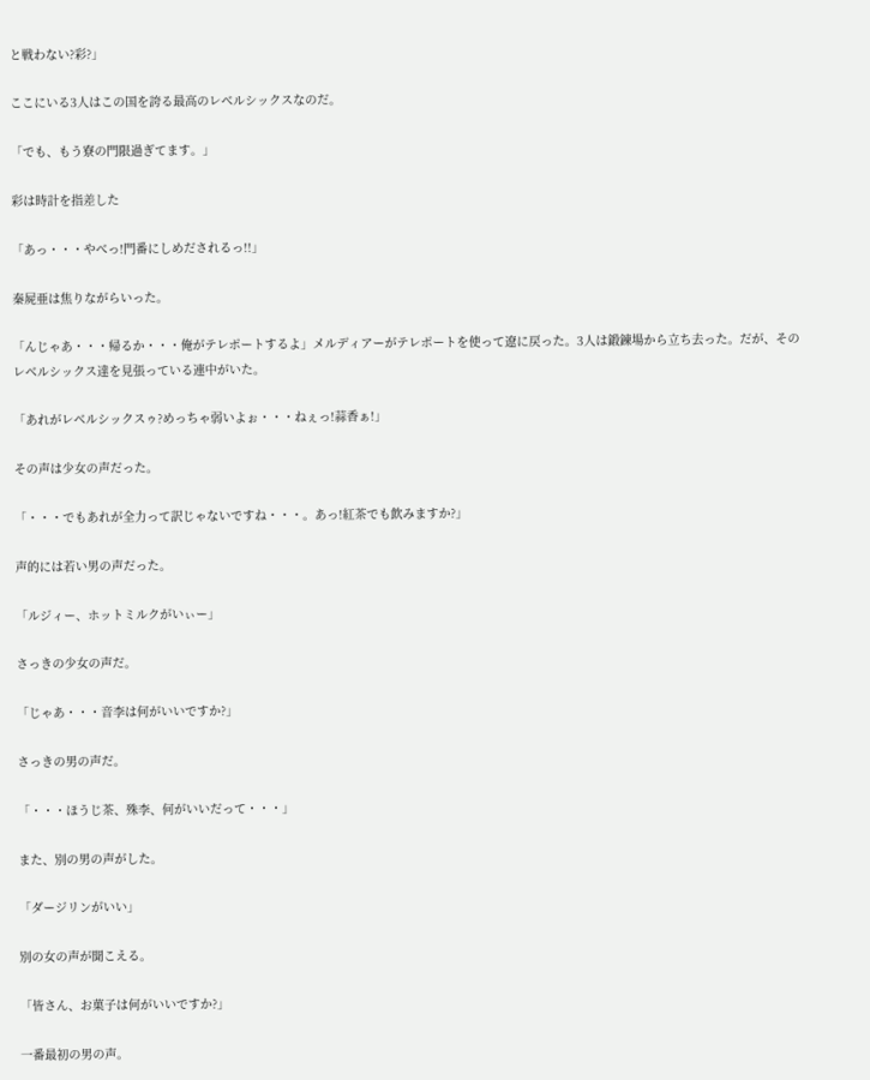と戦わない?彩?」

ここにいる3人はこの国を誇る最高のレベルシックスなのだ。

「でも、もう寮の門限過ぎてます。」

彩は時計を指差した

「あっ・・・やべっ!門番にしめだされるっ!!」

秦屍亜は焦りながらいった。

「んじゃあ・・・帰るか・・・俺がテレポートするよ」メルディアーがテレポートを使って遼に戻った。3人は鍛錬場から立ち去った。だが、そのレベルシックス達を見張っている連中がいた。

「あれがレベルシックスゥ?めっちゃ弱いよぉ・・・ねぇっ!蒜香ぁ!」

その声は少女の声だった。

「・・・でもあれが全力って訳じゃないですね・・・。あっ!紅茶でも飲みますか?」

声的には若い男の声だった。

「ルジィー、ホットミルクがいぃー」

さっきの少女の声だ。

「じゃあ・・・音李は何がいいですか?」

さっきの男の声だ。

「・・・ほうじ茶、殊李、何がいいだって・・・」

また、別の男の声がした。

「ダージリンがいい」

別の女の声が聞こえる。

「皆さん、お菓子は何がいいですか?」

一番最初の男の声。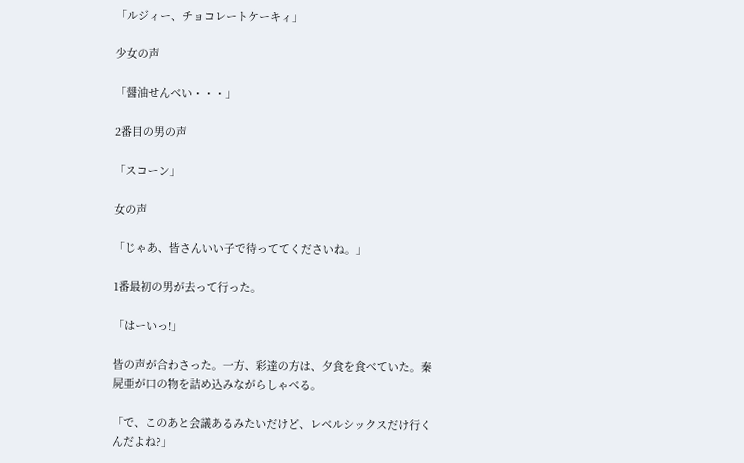「ルジィー、チョコレートケーキィ」

少女の声

「醤油せんべい・・・」

2番目の男の声

「スコーン」

女の声

「じゃあ、皆さんいい子で待っててくださいね。」

1番最初の男が去って行った。

「はーいっ!」

皆の声が合わさった。一方、彩達の方は、夕食を食べていた。秦屍亜が口の物を詰め込みながらしゃべる。

「で、このあと会議あるみたいだけど、レベルシックスだけ行くんだよね?」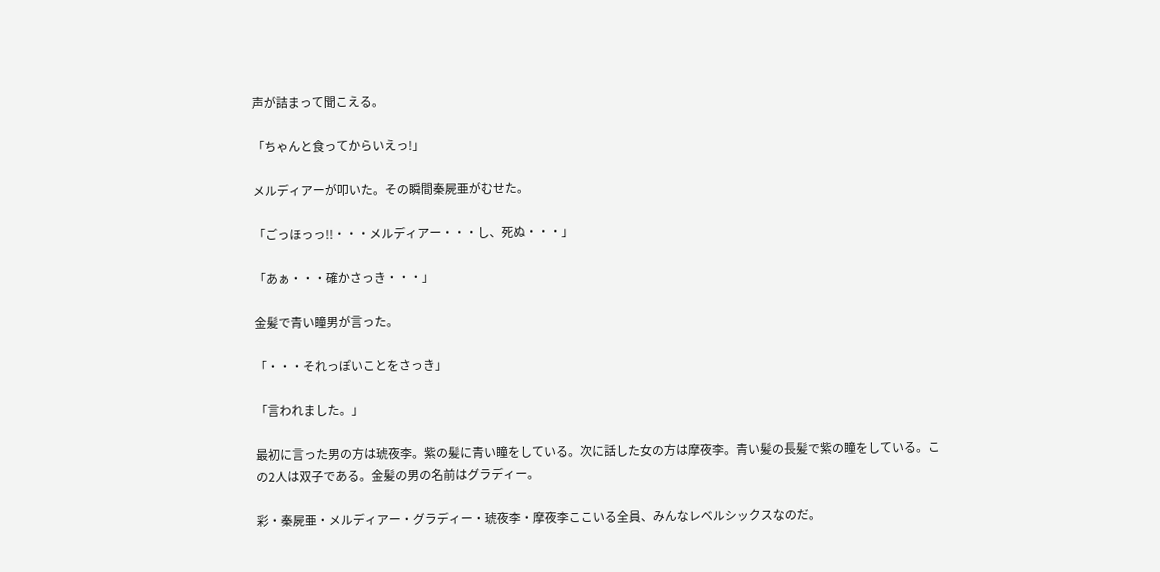声が詰まって聞こえる。

「ちゃんと食ってからいえっ!」

メルディアーが叩いた。その瞬間秦屍亜がむせた。

「ごっほっっ!!・・・メルディアー・・・し、死ぬ・・・」

「あぁ・・・確かさっき・・・」

金髪で青い瞳男が言った。

「・・・それっぽいことをさっき」

「言われました。」

最初に言った男の方は琥夜李。紫の髪に青い瞳をしている。次に話した女の方は摩夜李。青い髪の長髪で紫の瞳をしている。この2人は双子である。金髪の男の名前はグラディー。

彩・秦屍亜・メルディアー・グラディー・琥夜李・摩夜李ここいる全員、みんなレベルシックスなのだ。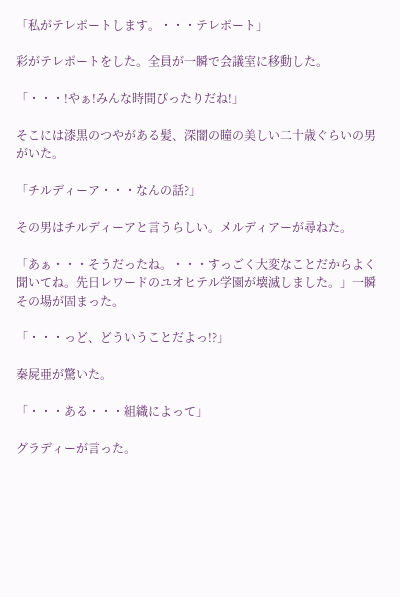「私がテレポートします。・・・テレポート」

彩がテレポートをした。全員が一瞬で会議室に移動した。

「・・・!やぁ!みんな時間ぴったりだね!」

そこには漆黒のつやがある髪、深闇の瞳の美しい二十歳ぐらいの男がいた。

「チルディーア・・・なんの話?」

その男はチルディーアと言うらしい。メルディアーが尋ねた。

「あぁ・・・そうだったね。・・・すっごく大変なことだからよく聞いてね。先日レワードのユオヒテル学園が壊滅しました。」一瞬その場が固まった。

「・・・っど、どういうことだよっ!?」

秦屍亜が驚いた。

「・・・ある・・・組織によって」

グラディーが言った。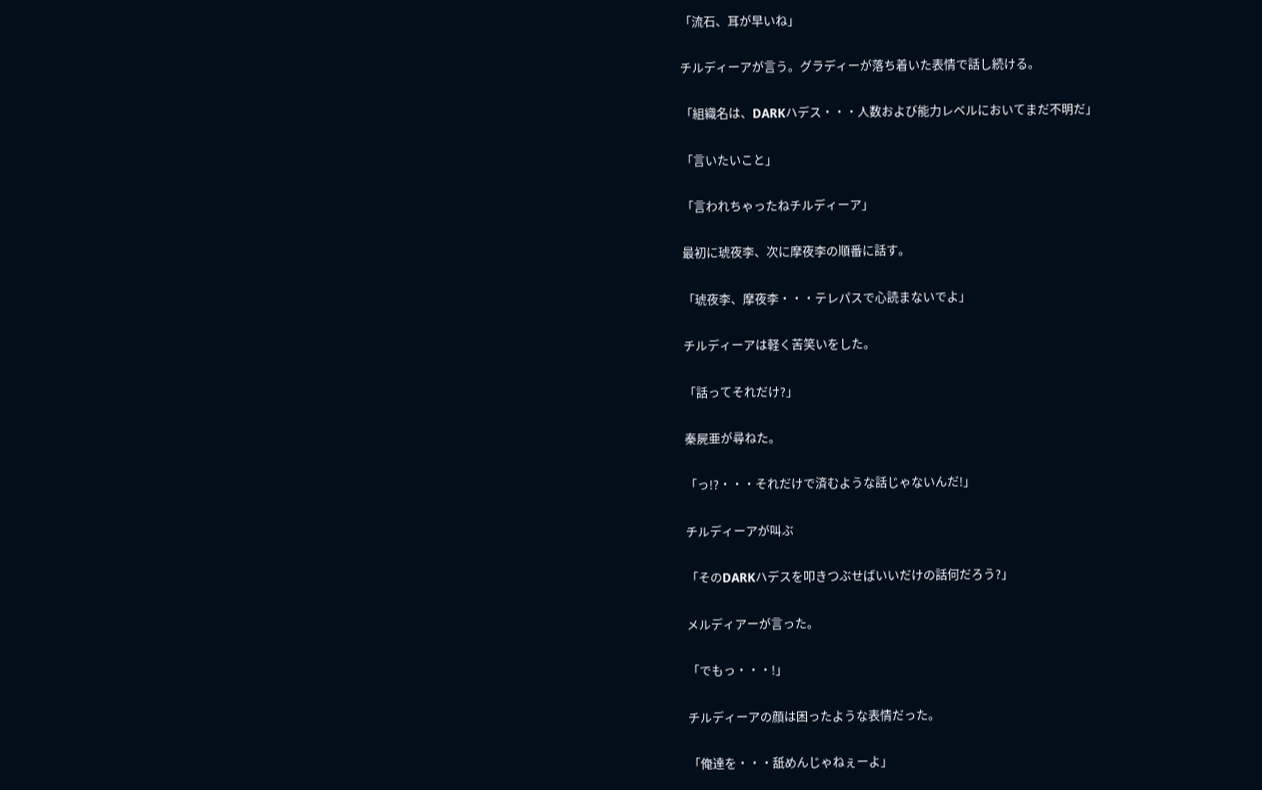「流石、耳が早いね」

チルディーアが言う。グラディーが落ち着いた表情で話し続ける。

「組織名は、DARKハデス・・・人数および能力レベルにおいてまだ不明だ」

「言いたいこと」

「言われちゃったねチルディーア」

最初に琥夜李、次に摩夜李の順番に話す。

「琥夜李、摩夜李・・・テレパスで心読まないでよ」

チルディーアは軽く苦笑いをした。

「話ってそれだけ?」

秦屍亜が尋ねた。

「っ!?・・・それだけで済むような話じゃないんだ!」

チルディーアが叫ぶ

「そのDARKハデスを叩きつぶせばいいだけの話何だろう?」

メルディアーが言った。

「でもっ・・・!」

チルディーアの顔は困ったような表情だった。

「俺達を・・・舐めんじゃねぇーよ」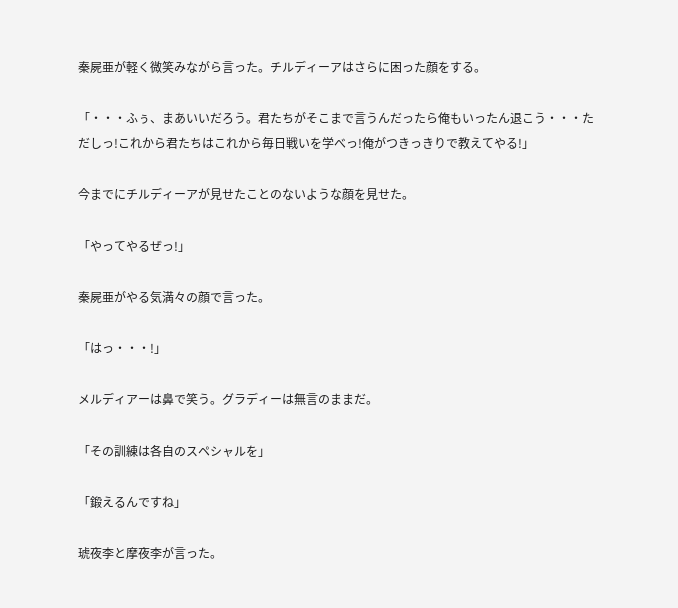秦屍亜が軽く微笑みながら言った。チルディーアはさらに困った顔をする。

「・・・ふぅ、まあいいだろう。君たちがそこまで言うんだったら俺もいったん退こう・・・ただしっ!これから君たちはこれから毎日戦いを学べっ!俺がつきっきりで教えてやる!」

今までにチルディーアが見せたことのないような顔を見せた。

「やってやるぜっ!」

秦屍亜がやる気満々の顔で言った。

「はっ・・・!」

メルディアーは鼻で笑う。グラディーは無言のままだ。

「その訓練は各自のスペシャルを」

「鍛えるんですね」

琥夜李と摩夜李が言った。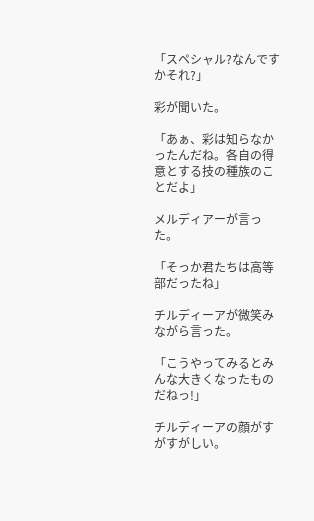「スペシャル?なんですかそれ?」

彩が聞いた。

「あぁ、彩は知らなかったんだね。各自の得意とする技の種族のことだよ」

メルディアーが言った。

「そっか君たちは高等部だったね」

チルディーアが微笑みながら言った。

「こうやってみるとみんな大きくなったものだねっ!」

チルディーアの顔がすがすがしい。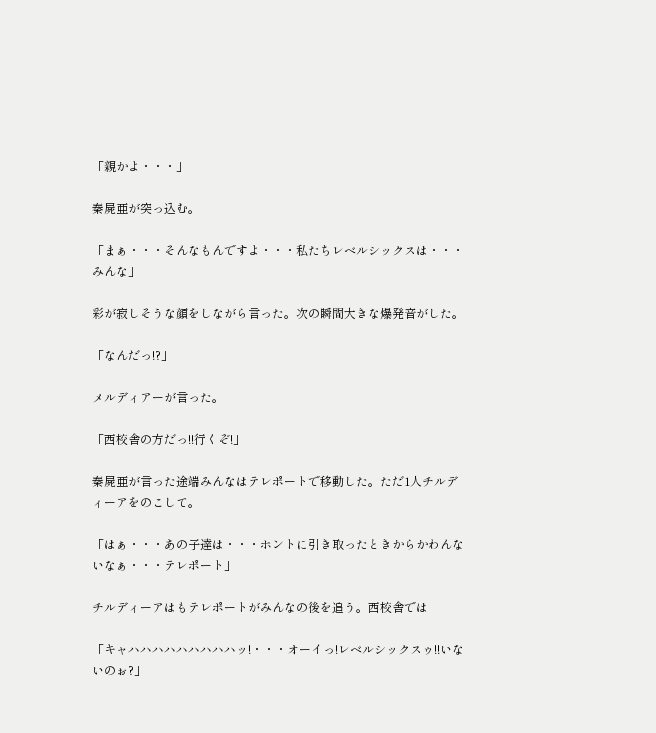「親かよ・・・」

秦屍亜が突っ込む。

「まぁ・・・そんなもんですよ・・・私たちレベルシックスは・・・みんな」

彩が寂しそうな顔をしながら言った。次の瞬間大きな爆発音がした。

「なんだっ!?」

メルディアーが言った。

「西校舎の方だっ!!行くぞ!」

秦屍亜が言った途端みんなはテレポートで移動した。ただ1人チルディーアをのこして。

「はぁ・・・あの子達は・・・ホントに引き取ったときからかわんないなぁ・・・テレポート」

チルディーアはもテレポートがみんなの後を追う。西校舎では

「キャハハハハハハハハハッ!・・・オーイっ!レベルシックスゥ!!いないのぉ?」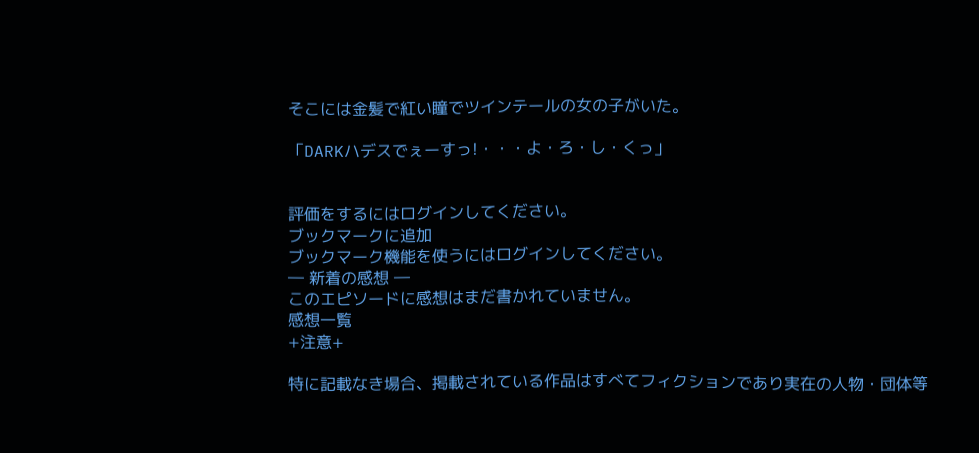そこには金髪で紅い瞳でツインテールの女の子がいた。

「DARKハデスでぇーすっ!・・・よ・ろ・し・くっ」


評価をするにはログインしてください。
ブックマークに追加
ブックマーク機能を使うにはログインしてください。
― 新着の感想 ―
このエピソードに感想はまだ書かれていません。
感想一覧
+注意+

特に記載なき場合、掲載されている作品はすべてフィクションであり実在の人物・団体等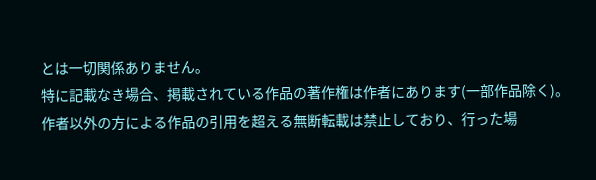とは一切関係ありません。
特に記載なき場合、掲載されている作品の著作権は作者にあります(一部作品除く)。
作者以外の方による作品の引用を超える無断転載は禁止しており、行った場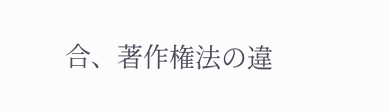合、著作権法の違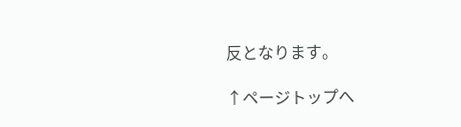反となります。

↑ページトップへ